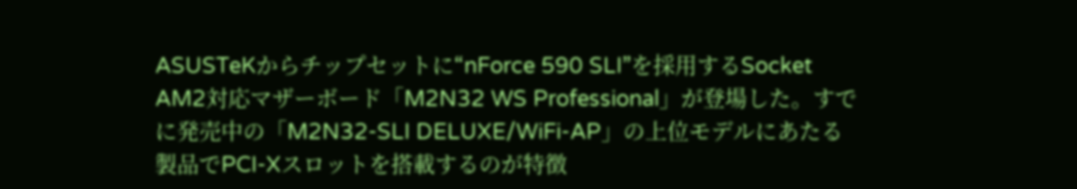ASUSTeKからチップセットに“nForce 590 SLI”を採用するSocket AM2対応マザーボード「M2N32 WS Professional」が登場した。すでに発売中の「M2N32-SLI DELUXE/WiFi-AP」の上位モデルにあたる製品でPCI-Xスロットを搭載するのが特徴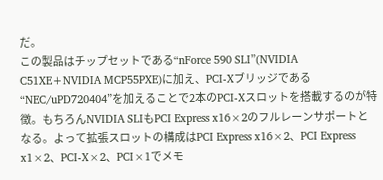だ。
この製品はチップセットである“nForce 590 SLI”(NVIDIA C51XE+NVIDIA MCP55PXE)に加え、PCI-Xブリッジである“NEC/uPD720404”を加えることで2本のPCI-Xスロットを搭載するのが特徴。もちろんNVIDIA SLIもPCI Express x16×2のフルレーンサポートとなる。よって拡張スロットの構成はPCI Express x16×2、PCI Express x1×2、PCI-X×2、PCI×1でメモ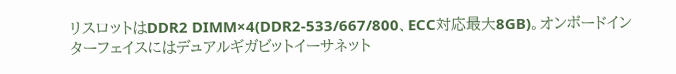リスロットはDDR2 DIMM×4(DDR2-533/667/800、ECC対応最大8GB)。オンボードインターフェイスにはデュアルギガビットイーサネット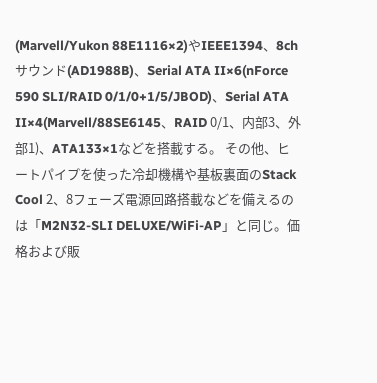(Marvell/Yukon 88E1116×2)やIEEE1394、8chサウンド(AD1988B)、Serial ATA II×6(nForce 590 SLI/RAID 0/1/0+1/5/JBOD)、Serial ATA II×4(Marvell/88SE6145、RAID 0/1、内部3、外部1)、ATA133×1などを搭載する。 その他、ヒートパイプを使った冷却機構や基板裏面のStack Cool 2、8フェーズ電源回路搭載などを備えるのは「M2N32-SLI DELUXE/WiFi-AP」と同じ。価格および販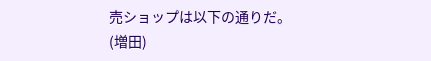売ショップは以下の通りだ。
(増田)